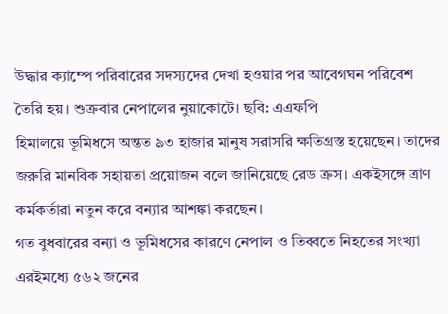উদ্ধার ক্যাম্পে পরিবারের সদস্যদের দেখা হওয়ার পর আবেগঘন পরিবেশ তৈরি হয়। শুক্রবার নেপালের নুয়াকোটে। ছবি: এএফপি
হিমালয়ে ভূমিধসে অন্তত ৯৩ হাজার মানুষ সরাসরি ক্ষতিগ্রস্ত হয়েছেন। তাদের জরুরি মানবিক সহায়তা প্রয়োজন বলে জানিয়েছে রেড ক্রস। একইসঙ্গে ত্রাণ কর্মকর্তারা নতুন করে বন্যার আশঙ্কা করছেন।
গত বুধবারের বন্যা ও ভূমিধসের কারণে নেপাল ও তিব্বতে নিহতের সংখ্যা এরইমধ্যে ৫৬২ জনের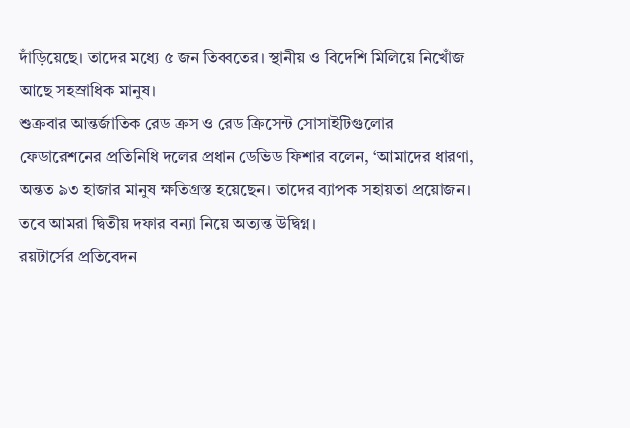দাঁড়িয়েছে। তাদের মধ্যে ৫ জন তিব্বতের। স্থানীয় ও বিদেশি মিলিয়ে নিখোঁজ আছে সহস্রাধিক মানুষ।
শুক্রবার আন্তর্জাতিক রেড ক্রস ও রেড ক্রিসেন্ট সোসাইটিগুলোর ফেডারেশনের প্রতিনিধি দলের প্রধান ডেভিড ফিশার বলেন, ‘আমাদের ধারণা, অন্তত ৯৩ হাজার মানুষ ক্ষতিগ্রস্ত হয়েছেন। তাদের ব্যাপক সহায়তা প্রয়োজন। তবে আমরা দ্বিতীয় দফার বন্যা নিয়ে অত্যন্ত উদ্বিগ্ন।
রয়টার্সের প্রতিবেদন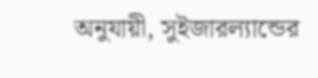অনুযায়ী, সুইজারল্যান্ডের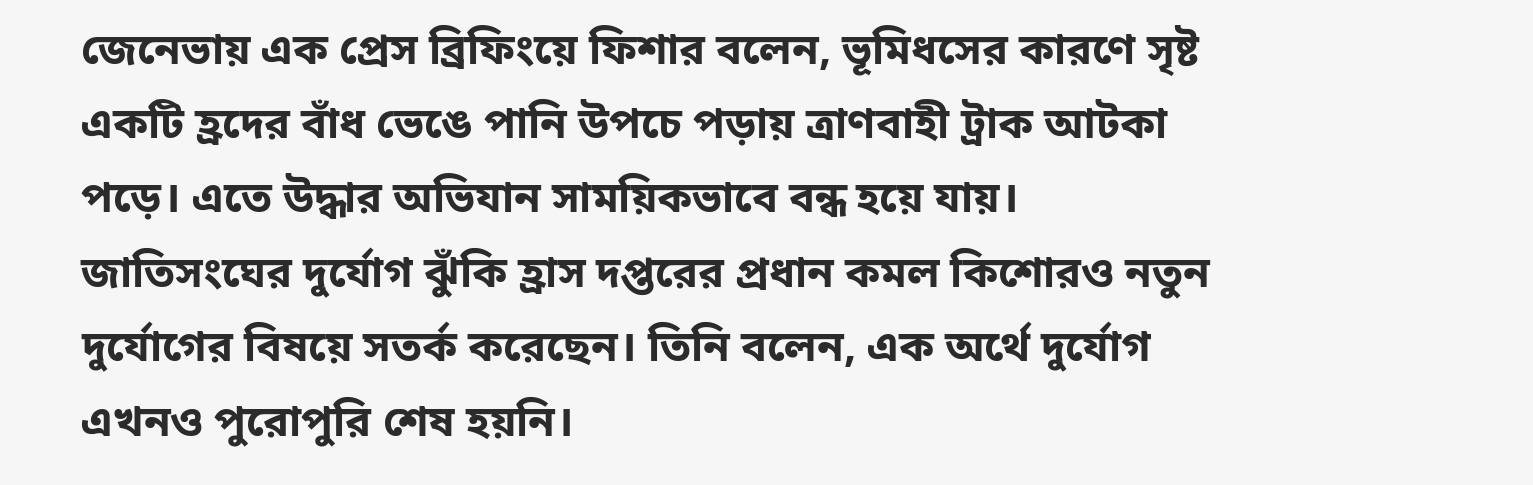জেনেভায় এক প্রেস ব্রিফিংয়ে ফিশার বলেন, ভূমিধসের কারণে সৃষ্ট একটি হ্রদের বাঁধ ভেঙে পানি উপচে পড়ায় ত্রাণবাহী ট্রাক আটকা পড়ে। এতে উদ্ধার অভিযান সাময়িকভাবে বন্ধ হয়ে যায়।
জাতিসংঘের দুর্যোগ ঝুঁকি হ্রাস দপ্তরের প্রধান কমল কিশোরও নতুন দুর্যোগের বিষয়ে সতর্ক করেছেন। তিনি বলেন, এক অর্থে দুর্যোগ এখনও পুরোপুরি শেষ হয়নি।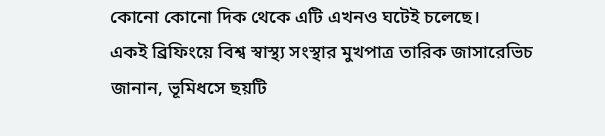কোনো কোনো দিক থেকে এটি এখনও ঘটেই চলেছে।
একই ব্রিফিংয়ে বিশ্ব স্বাস্থ্য সংস্থার মুখপাত্র তারিক জাসারেভিচ জানান, ভূমিধসে ছয়টি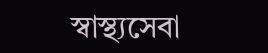স্বাস্থ্যসেবা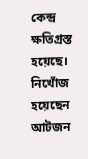কেন্দ্র ক্ষতিগ্রস্ত হয়েছে। নিখোঁজ হয়েছেন আটজন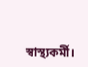স্বাস্থ্যকর্মী।